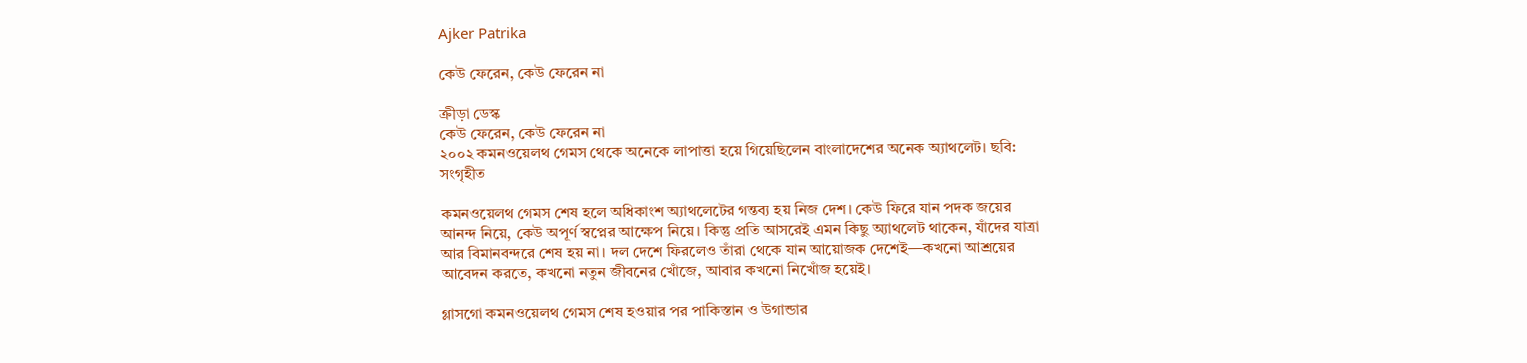Ajker Patrika

কেউ ফেরেন, কেউ ফেরেন না

ক্রীড়া ডেস্ক
কেউ ফেরেন, কেউ ফেরেন না
২০০২ কমনওয়েলথ গেমস থেকে অনেকে লাপাত্তা হয়ে গিয়েছিলেন বাংলাদেশের অনেক অ্যাথলেট। ছবি: সংগৃহীত

কমনওয়েলথ গেমস শেষ হলে অধিকাংশ অ্যাথলেটের গন্তব্য হয় নিজ দেশ। কেউ ফিরে যান পদক জয়ের আনন্দ নিয়ে, কেউ অপূর্ণ স্বপ্নের আক্ষেপ নিয়ে। কিন্তু প্রতি আসরেই এমন কিছু অ্যাথলেট থাকেন, যাঁদের যাত্রা আর বিমানবন্দরে শেষ হয় না। দল দেশে ফিরলেও তাঁরা থেকে যান আয়োজক দেশেই—কখনো আশ্রয়ের আবেদন করতে, কখনো নতুন জীবনের খোঁজে, আবার কখনো নিখোঁজ হয়েই।

গ্লাসগো কমনওয়েলথ গেমস শেষ হওয়ার পর পাকিস্তান ও উগান্ডার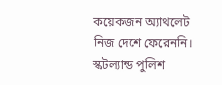কয়েকজন অ্যাথলেট নিজ দেশে ফেরেননি। স্কটল্যান্ড পুলিশ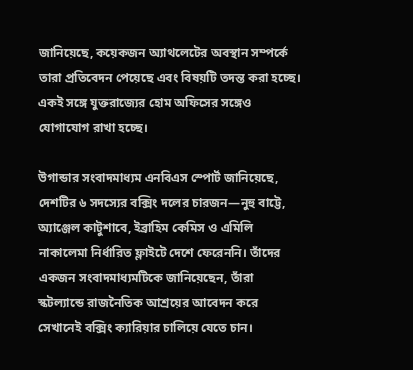জানিয়েছে, কয়েকজন অ্যাথলেটের অবস্থান সম্পর্কে তারা প্রতিবেদন পেয়েছে এবং বিষয়টি তদন্ত করা হচ্ছে। একই সঙ্গে যুক্তরাজ্যের হোম অফিসের সঙ্গেও যোগাযোগ রাখা হচ্ছে।

উগান্ডার সংবাদমাধ্যম এনবিএস স্পোর্ট জানিয়েছে, দেশটির ৬ সদস্যের বক্সিং দলের চারজন—নুহু বাট্টে, অ্যাঞ্জেল কাটুশাবে, ইব্রাহিম কেমিস ও এমিলি নাকালেমা নির্ধারিত ফ্লাইটে দেশে ফেরেননি। তাঁদের একজন সংবাদমাধ্যমটিকে জানিয়েছেন, তাঁরা স্কটল্যান্ডে রাজনৈতিক আশ্রয়ের আবেদন করে সেখানেই বক্সিং ক্যারিয়ার চালিয়ে যেতে চান।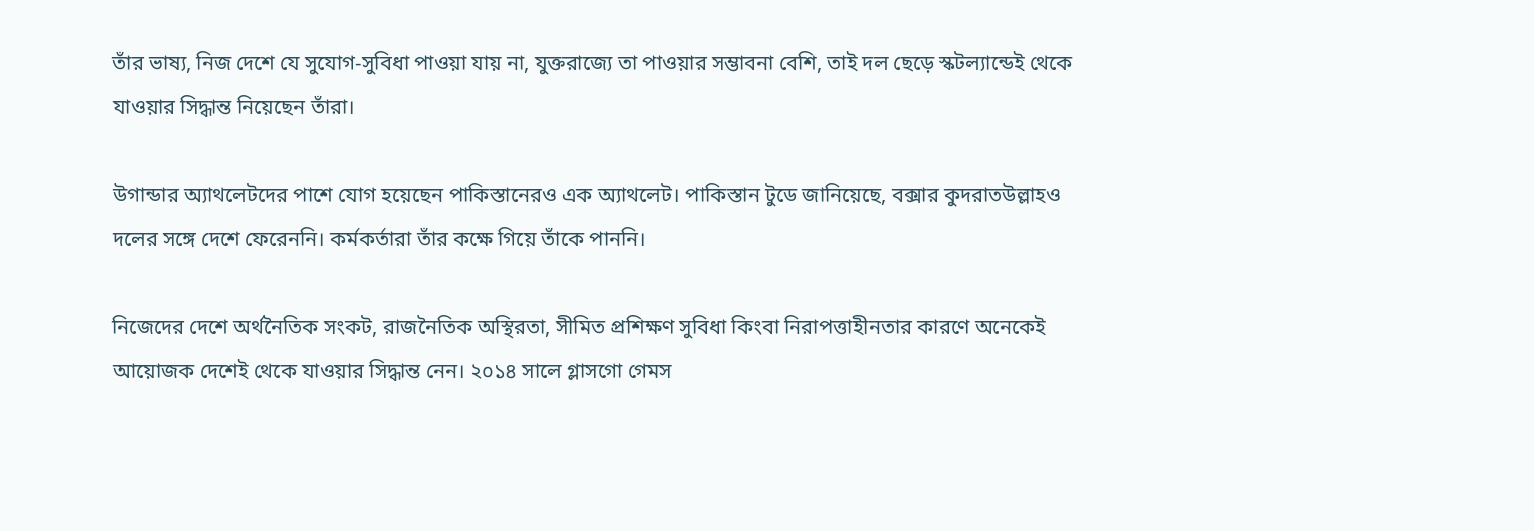তাঁর ভাষ্য, নিজ দেশে যে সুযোগ-সুবিধা পাওয়া যায় না, যুক্তরাজ্যে তা পাওয়ার সম্ভাবনা বেশি, তাই দল ছেড়ে স্কটল্যান্ডেই থেকে যাওয়ার সিদ্ধান্ত নিয়েছেন তাঁরা।

উগান্ডার অ্যাথলেটদের পাশে যোগ হয়েছেন পাকিস্তানেরও এক অ্যাথলেট। পাকিস্তান টুডে জানিয়েছে, বক্সার কুদরাতউল্লাহও দলের সঙ্গে দেশে ফেরেননি। কর্মকর্তারা তাঁর কক্ষে গিয়ে তাঁকে পাননি।

নিজেদের দেশে অর্থনৈতিক সংকট, রাজনৈতিক অস্থিরতা, সীমিত প্রশিক্ষণ সুবিধা কিংবা নিরাপত্তাহীনতার কারণে অনেকেই আয়োজক দেশেই থেকে যাওয়ার সিদ্ধান্ত নেন। ২০১৪ সালে গ্লাসগো গেমস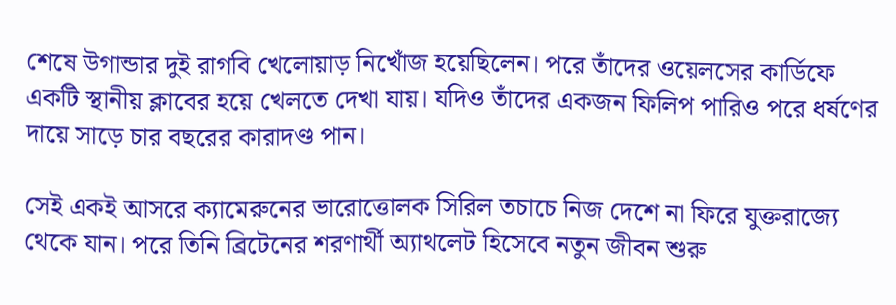শেষে উগান্ডার দুই রাগবি খেলোয়াড় নিখোঁজ হয়েছিলেন। পরে তাঁদের ওয়েলসের কার্ডিফে একটি স্থানীয় ক্লাবের হয়ে খেলতে দেখা যায়। যদিও তাঁদের একজন ফিলিপ পারিও পরে ধর্ষণের দায়ে সাড়ে চার বছরের কারাদণ্ড পান।

সেই একই আসরে ক্যামেরুনের ভারোত্তোলক সিরিল তচাচে নিজ দেশে না ফিরে যুক্তরাজ্যে থেকে যান। পরে তিনি ব্রিটেনের শরণার্থী অ্যাথলেট হিসেবে নতুন জীবন শুরু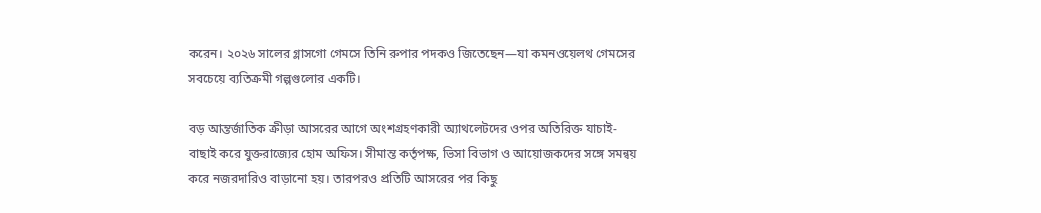করেন। ২০২৬ সালের গ্লাসগো গেমসে তিনি রুপার পদকও জিতেছেন—যা কমনওয়েলথ গেমসের সবচেয়ে ব্যতিক্রমী গল্পগুলোর একটি।

বড় আন্তর্জাতিক ক্রীড়া আসরের আগে অংশগ্রহণকারী অ্যাথলেটদের ওপর অতিরিক্ত যাচাই-বাছাই করে যুক্তরাজ্যের হোম অফিস। সীমান্ত কর্তৃপক্ষ, ভিসা বিভাগ ও আয়োজকদের সঙ্গে সমন্বয় করে নজরদারিও বাড়ানো হয়। তারপরও প্রতিটি আসরের পর কিছু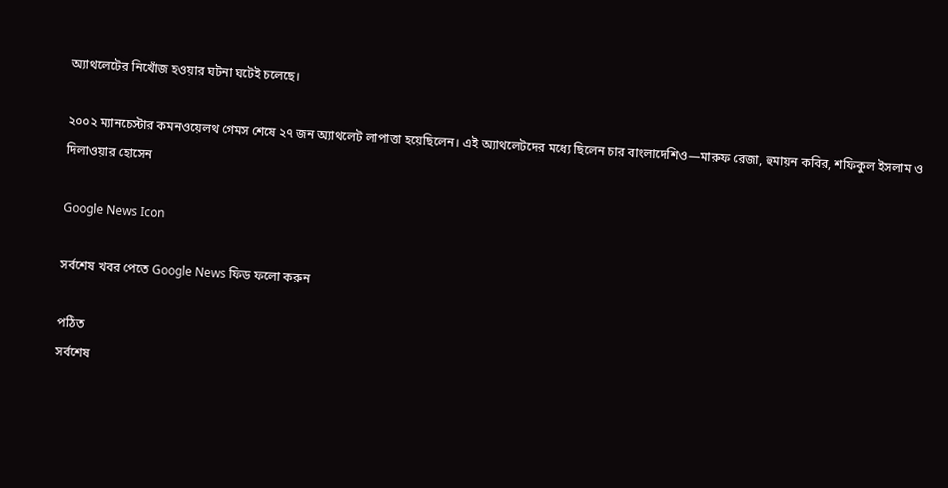অ্যাথলেটের নিখোঁজ হওয়ার ঘটনা ঘটেই চলেছে।

২০০২ ম্যানচেস্টার কমনওয়েলথ গেমস শেষে ২৭ জন অ্যাথলেট লাপাত্তা হয়েছিলেন। এই অ্যাথলেটদের মধ্যে ছিলেন চার বাংলাদেশিও—মারুফ রেজা, হুমায়ন কবির, শফিকুল ইসলাম ও দিলাওয়ার হোসেন

Google News Icon

সর্বশেষ খবর পেতে Google News ফিড ফলো করুন

পঠিত
সর্বশেষ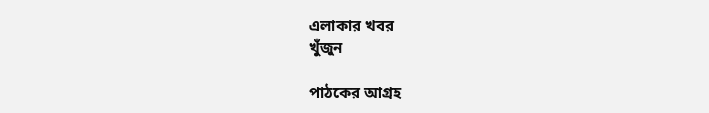এলাকার খবর
খুঁজুন

পাঠকের আগ্রহ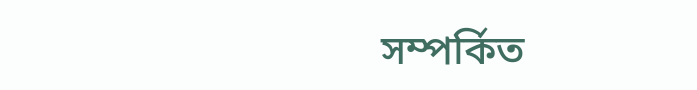সম্পর্কিত